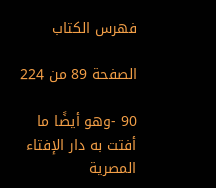فهرس الكتاب

الصفحة 89 من 224

90 -وهو أيضًا ما أفتت به دار الإفتاء المصرية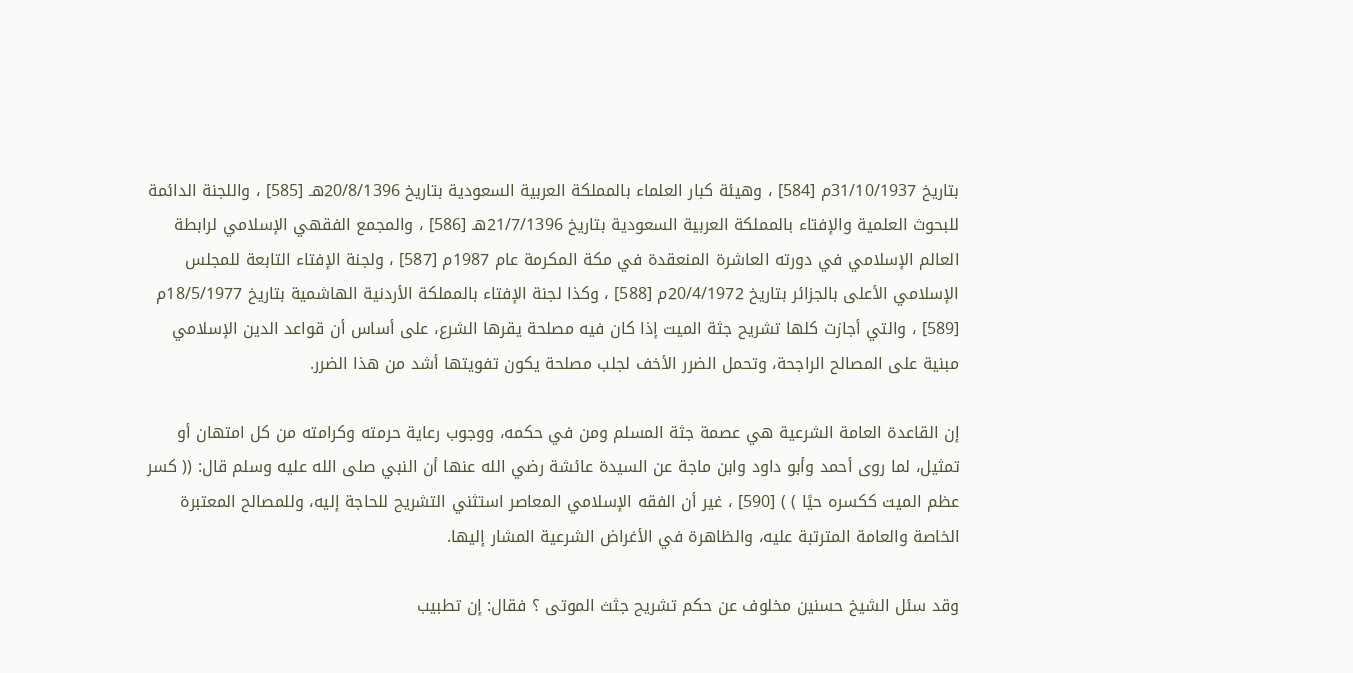بتاريخ 31/10/1937م [584] ، وهيئة كبار العلماء بالمملكة العربية السعودية بتاريخ 20/8/1396هـ [585] ، واللجنة الدائمة للبحوث العلمية والإفتاء بالمملكة العربية السعودية بتاريخ 21/7/1396هـ [586] ، والمجمع الفقهي الإسلامي لرابطة العالم الإسلامي في دورته العاشرة المنعقدة في مكة المكرمة عام 1987م [587] ، ولجنة الإفتاء التابعة للمجلس الإسلامي الأعلى بالجزائر بتاريخ 20/4/1972م [588] ، وكذا لجنة الإفتاء بالمملكة الأردنية الهاشمية بتاريخ 18/5/1977م [589] ، والتي أجازت كلها تشريح جثة الميت إذا كان فيه مصلحة يقرها الشرع، على أساس أن قواعد الدين الإسلامي مبنية على المصالح الراجحة، وتحمل الضرر الأخف لجلب مصلحة يكون تفويتها أشد من هذا الضرر.

إن القاعدة العامة الشرعية هي عصمة جثة المسلم ومن في حكمه، ووجوب رعاية حرمته وكرامته من كل امتهان أو تمثيل، لما روى أحمد وأبو داود وابن ماجة عن السيدة عائشة رضي الله عنها أن النبي صلى الله عليه وسلم قال: (( كسر عظم الميت ككسره حيًا ) ) [590] ، غير أن الفقه الإسلامي المعاصر استثني التشريح للحاجة إليه، وللمصالح المعتبرة الخاصة والعامة المترتبة عليه، والظاهرة في الأغراض الشرعية المشار إليها.

وقد سئل الشيخ حسنين مخلوف عن حكم تشريح جثث الموتى ؟ فقال: إن تطبيب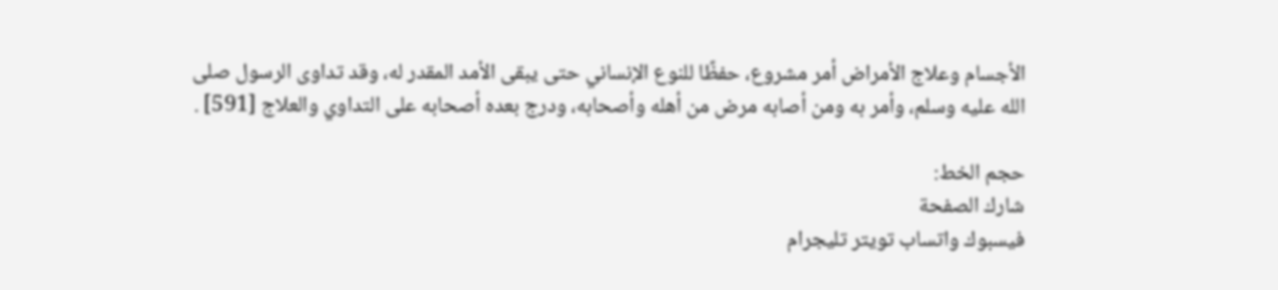الأجسام وعلاج الأمراض أمر مشروع، حفظًا للنوع الإنساني حتى يبقى الأمد المقدر له، وقد تداوى الرسول صلى الله عليه وسلم، وأمر به ومن أصابه مرض من أهله وأصحابه، ودرج بعده أصحابه على التداوي والعلاج [591] .

حجم الخط:
شارك الصفحة
فيسبوك واتساب تويتر تليجرام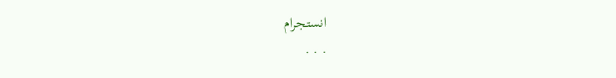انستجرام
. . .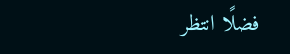فضلًا انتظر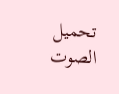تحميل الصوت